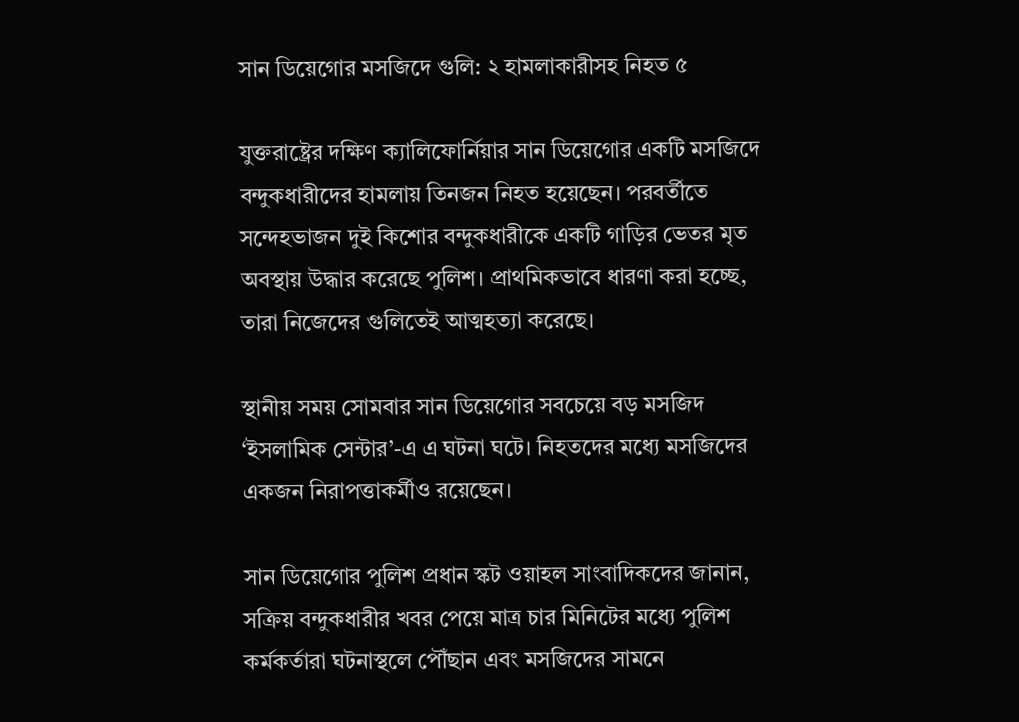সান ডিয়েগোর মসজিদে গুলি: ২ হামলাকারীসহ নিহত ৫

যুক্তরাষ্ট্রের দক্ষিণ ক্যালিফোর্নিয়ার সান ডিয়েগোর একটি মসজিদে বন্দুকধারীদের হামলায় তিনজন নিহত হয়েছেন। পরবর্তীতে সন্দেহভাজন দুই কিশোর বন্দুকধারীকে একটি গাড়ির ভেতর মৃত অবস্থায় উদ্ধার করেছে পুলিশ। প্রাথমিকভাবে ধারণা করা হচ্ছে, তারা নিজেদের গুলিতেই আত্মহত্যা করেছে।

স্থানীয় সময় সোমবার সান ডিয়েগোর সবচেয়ে বড় মসজিদ ‘ইসলামিক সেন্টার’-এ এ ঘটনা ঘটে। নিহতদের মধ্যে মসজিদের একজন নিরাপত্তাকর্মীও রয়েছেন।

সান ডিয়েগোর পুলিশ প্রধান স্কট ওয়াহল সাংবাদিকদের জানান, সক্রিয় বন্দুকধারীর খবর পেয়ে মাত্র চার মিনিটের মধ্যে পুলিশ কর্মকর্তারা ঘটনাস্থলে পৌঁছান এবং মসজিদের সামনে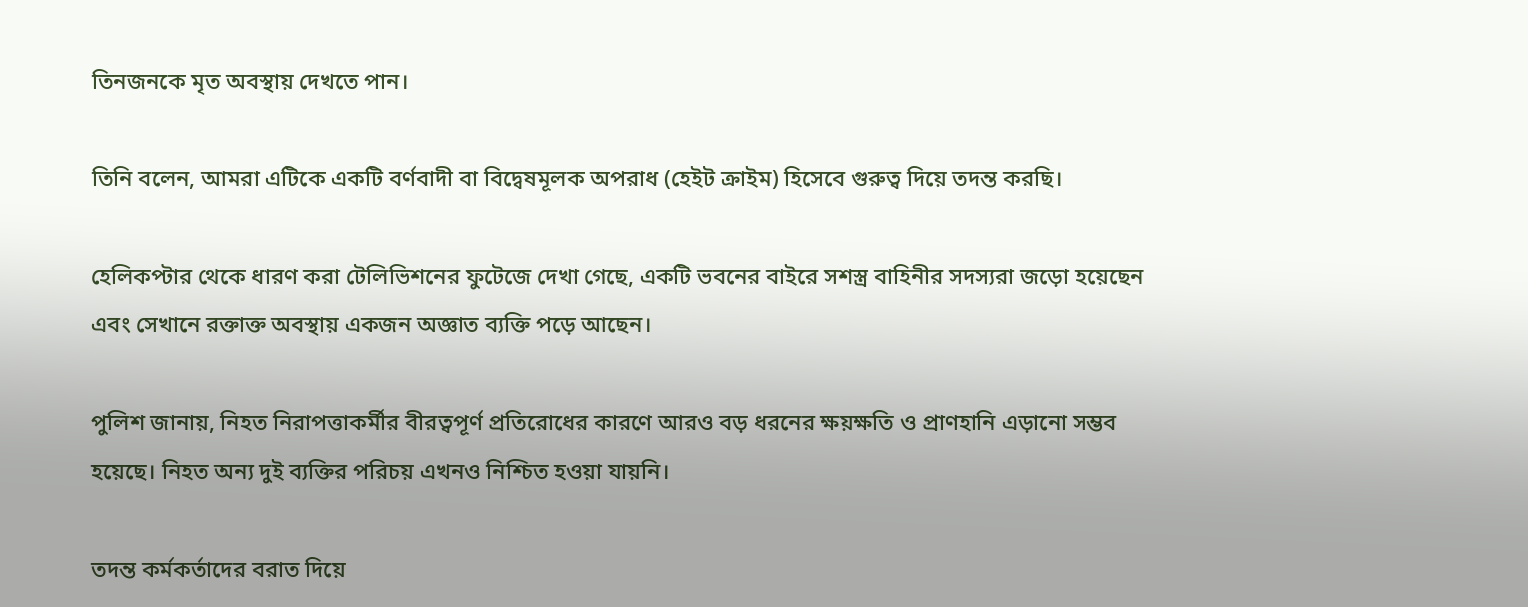তিনজনকে মৃত অবস্থায় দেখতে পান।

তিনি বলেন, আমরা এটিকে একটি বর্ণবাদী বা বিদ্বেষমূলক অপরাধ (হেইট ক্রাইম) হিসেবে গুরুত্ব দিয়ে তদন্ত করছি।

হেলিকপ্টার থেকে ধারণ করা টেলিভিশনের ফুটেজে দেখা গেছে, একটি ভবনের বাইরে সশস্ত্র বাহিনীর সদস্যরা জড়ো হয়েছেন এবং সেখানে রক্তাক্ত অবস্থায় একজন অজ্ঞাত ব্যক্তি পড়ে আছেন।

পুলিশ জানায়, নিহত নিরাপত্তাকর্মীর বীরত্বপূর্ণ প্রতিরোধের কারণে আরও বড় ধরনের ক্ষয়ক্ষতি ও প্রাণহানি এড়ানো সম্ভব হয়েছে। নিহত অন্য দুই ব্যক্তির পরিচয় এখনও নিশ্চিত হওয়া যায়নি।

তদন্ত কর্মকর্তাদের বরাত দিয়ে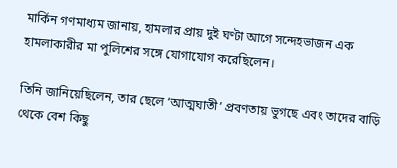মার্কিন গণমাধ্যম জানায়, হামলার প্রায় দুই ঘণ্টা আগে সন্দেহভাজন এক হামলাকারীর মা পুলিশের সঙ্গে যোগাযোগ করেছিলেন।

তিনি জানিয়েছিলেন, তার ছেলে ‘আত্মঘাতী’ প্রবণতায় ভুগছে এবং তাদের বাড়ি থেকে বেশ কিছু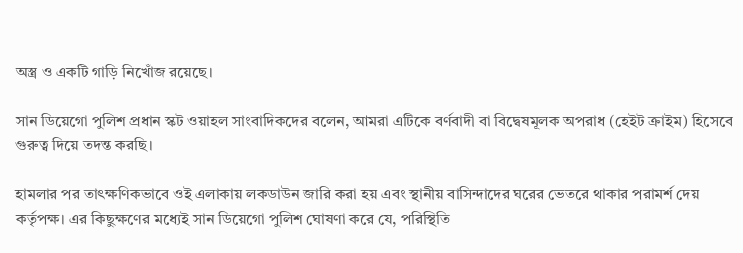অস্ত্র ও একটি গাড়ি নিখোঁজ রয়েছে।

সান ডিয়েগো পুলিশ প্রধান স্কট ওয়াহল সাংবাদিকদের বলেন, আমরা এটিকে বর্ণবাদী বা বিদ্বেষমূলক অপরাধ (হেইট ক্রাইম) হিসেবে গুরুত্ব দিয়ে তদন্ত করছি।

হামলার পর তাৎক্ষণিকভাবে ওই এলাকায় লকডাউন জারি করা হয় এবং স্থানীয় বাসিন্দাদের ঘরের ভেতরে থাকার পরামর্শ দেয় কর্তৃপক্ষ। এর কিছুক্ষণের মধ্যেই সান ডিয়েগো পুলিশ ঘোষণা করে যে, পরিস্থিতি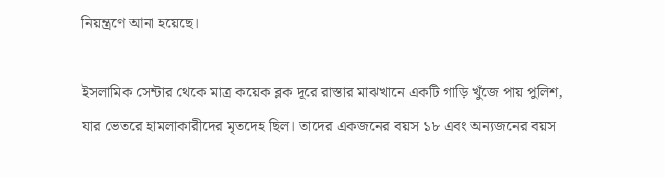নিয়ন্ত্রণে আনা হয়েছে।

ইসলামিক সেন্টার থেকে মাত্র কয়েক ব্লক দূরে রাস্তার মাঝখানে একটি গাড়ি খুঁজে পায় পুলিশ, যার ভেতরে হামলাকারীদের মৃতদেহ ছিল। তাদের একজনের বয়স ১৮ এবং অন্যজনের বয়স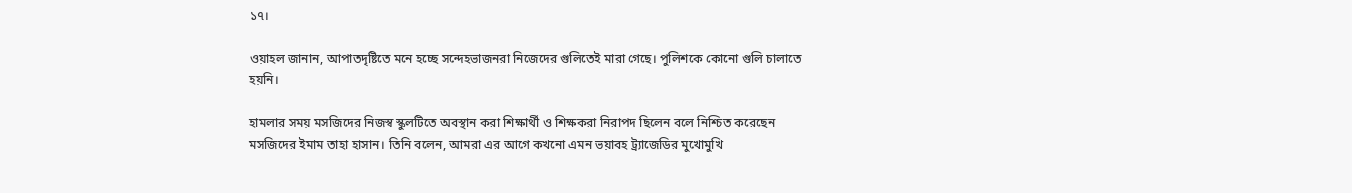১৭।

ওয়াহল জানান, আপাতদৃষ্টিতে মনে হচ্ছে সন্দেহভাজনরা নিজেদের গুলিতেই মারা গেছে। পুলিশকে কোনো গুলি চালাতে হয়নি।

হামলার সময় মসজিদের নিজস্ব স্কুলটিতে অবস্থান করা শিক্ষার্থী ও শিক্ষকরা নিরাপদ ছিলেন বলে নিশ্চিত করেছেন মসজিদের ইমাম তাহা হাসান। তিনি বলেন, আমরা এর আগে কখনো এমন ভয়াবহ ট্র্যাজেডির মুখোমুখি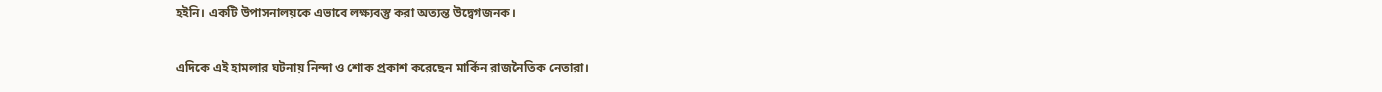হইনি। একটি উপাসনালয়কে এভাবে লক্ষ্যবস্তু করা অত্যন্ত উদ্বেগজনক।

এদিকে এই হামলার ঘটনায় নিন্দা ও শোক প্রকাশ করেছেন মার্কিন রাজনৈতিক নেতারা।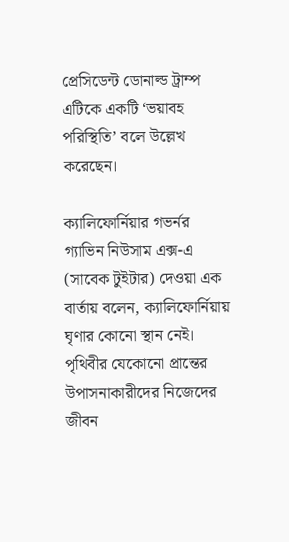প্রেসিডেন্ট ডোনাল্ড ট্রাম্প এটিকে একটি ‘ভয়াবহ পরিস্থিতি’ বলে উল্লেখ করেছেন।

ক্যালিফোর্নিয়ার গভর্নর গ্যাভিন নিউসাম এক্স-এ (সাবেক টুইটার) দেওয়া এক বার্তায় বলেন, ক্যালিফোর্নিয়ায় ঘৃণার কোনো স্থান নেই। পৃথিবীর যেকোনো প্রান্তের উপাসনাকারীদের নিজেদের জীবন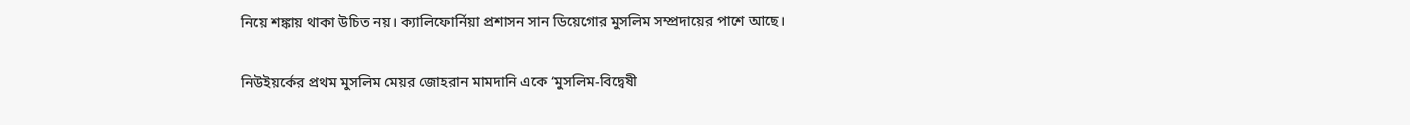নিয়ে শঙ্কায় থাকা উচিত নয়। ক্যালিফোর্নিয়া প্রশাসন সান ডিয়েগোর মুসলিম সম্প্রদায়ের পাশে আছে।

নিউইয়র্কের প্রথম মুসলিম মেয়র জোহরান মামদানি একে ‘মুসলিম-বিদ্বেষী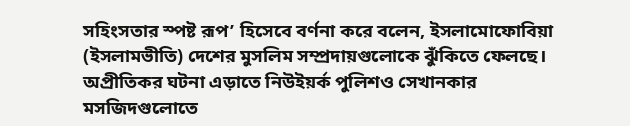সহিংসতার স্পষ্ট রূপ’ হিসেবে বর্ণনা করে বলেন, ইসলামোফোবিয়া (ইসলামভীতি) দেশের মুসলিম সম্প্রদায়গুলোকে ঝুঁকিতে ফেলছে। অপ্রীতিকর ঘটনা এড়াতে নিউইয়র্ক পুলিশও সেখানকার মসজিদগুলোতে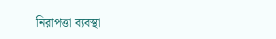নিরাপত্তা ব্যবস্থা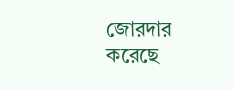জোরদার করেছে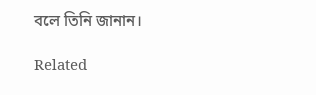বলে তিনি জানান।

Related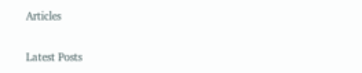Articles

Latest Posts